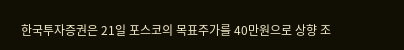한국투자증권은 21일 포스코의 목표주가를 40만원으로 상향 조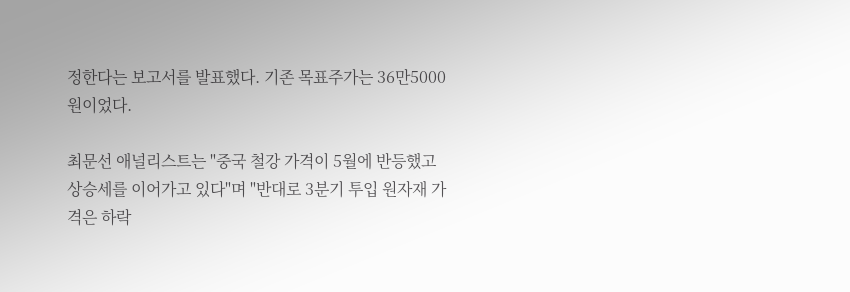정한다는 보고서를 발표했다. 기존 목표주가는 36만5000원이었다.

최문선 애널리스트는 "중국 철강 가격이 5월에 반등했고 상승세를 이어가고 있다"며 "반대로 3분기 투입 원자재 가격은 하락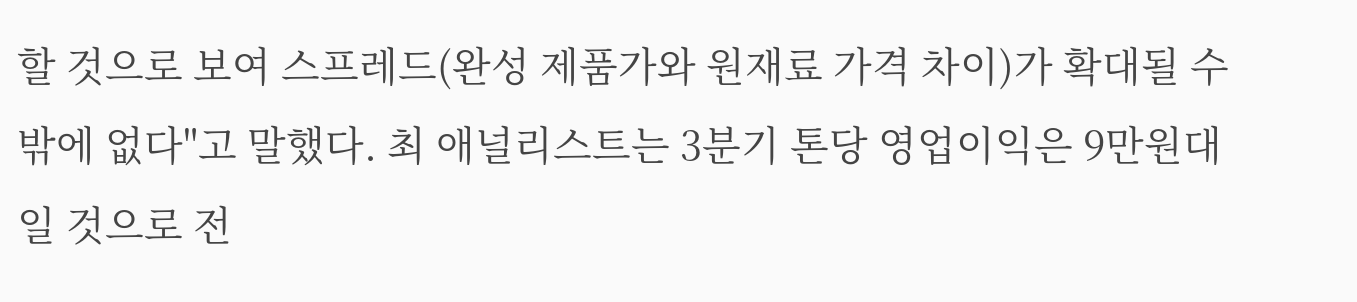할 것으로 보여 스프레드(완성 제품가와 원재료 가격 차이)가 확대될 수 밖에 없다"고 말했다. 최 애널리스트는 3분기 톤당 영업이익은 9만원대일 것으로 전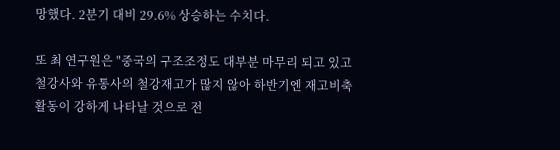망했다. 2분기 대비 29.6% 상승하는 수치다.

또 최 연구원은 "중국의 구조조정도 대부분 마무리 되고 있고 철강사와 유통사의 철강재고가 많지 않아 하반기엔 재고비축 활동이 강하게 나타날 것으로 전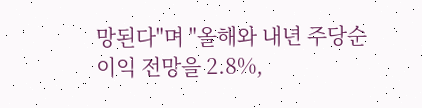망된다"며 "올해와 내년 주당순이익 전망을 2.8%,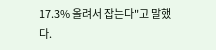17.3% 올려서 잡는다"고 말했다.